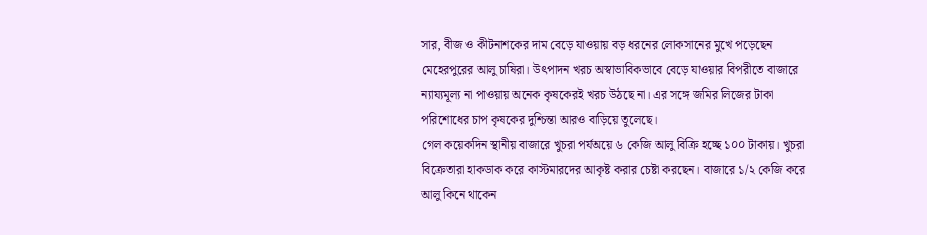সার, বীজ ও কীটনাশকের দাম বেড়ে যাওয়ায় বড় ধরনের লোকসানের মুখে পড়েছেন মেহেরপুরের আলু চাষিরা। উৎপাদন খরচ অস্বাভাবিকভাবে বেড়ে যাওয়ার বিপরীতে বাজারে ন্যায্যমূল্য না পাওয়ায় অনেক কৃষকেরই খরচ উঠছে না। এর সঙ্গে জমির লিজের টাকা পরিশোধের চাপ কৃষকের দুশ্চিন্তা আরও বাড়িয়ে তুলেছে।
গেল কয়েকদিন স্থানীয় বাজারে খুচরা পর্যঅয়ে ৬ কেজি আলু বিক্রি হচ্ছে ১০০ টাকায়। খুচরা বিক্রেতারা হাকডাক করে কাস্টমারদের আকৃষ্ট করার চেষ্টা করছেন। বাজারে ১/২ কেজি করে আলু কিনে থাকেন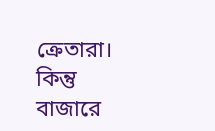ক্রেতারা। কিন্তু বাজারে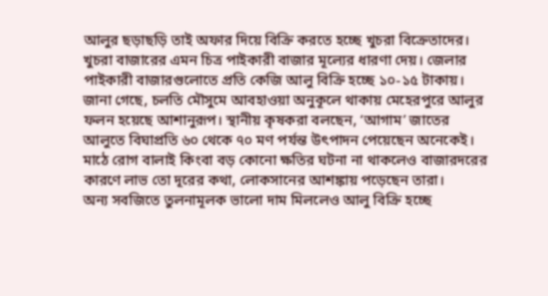আলুর ছড়াছড়ি তাই অফার দিয়ে বিক্রি করতে হচ্ছে খুচরা বিক্রেতাদের। খুচরা বাজারের এমন চিত্র পাইকারী বাজার মূল্যের ধারণা দেয়। জেলার পাইকারী বাজারগুলোতে প্রতি কেজি আলু বিক্রি হচ্ছে ১০-১৫ টাকায়।
জানা গেছে, চলতি মৌসুমে আবহাওয়া অনুকূলে থাকায় মেহেরপুরে আলুর ফলন হয়েছে আশানুরূপ। স্থানীয় কৃষকরা বলছেন, ‘আগাম’ জাতের আলুতে বিঘাপ্রতি ৬০ থেকে ৭০ মণ পর্যন্ত উৎপাদন পেয়েছেন অনেকেই। মাঠে রোগ বালাই কিংবা বড় কোনো ক্ষতির ঘটনা না থাকলেও বাজারদরের কারণে লাভ তো দূরের কথা, লোকসানের আশঙ্কায় পড়েছেন তারা।
অন্য সবজিতে তুলনামূলক ভালো দাম মিললেও আলু বিক্রি হচ্ছে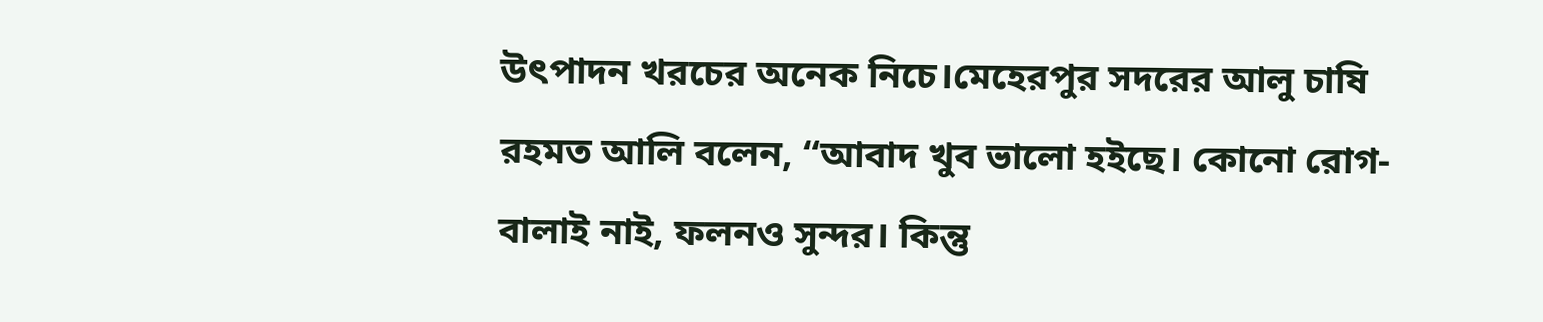উৎপাদন খরচের অনেক নিচে।মেহেরপুর সদরের আলু চাষি রহমত আলি বলেন, “আবাদ খুব ভালো হইছে। কোনো রোগ-বালাই নাই, ফলনও সুন্দর। কিন্তু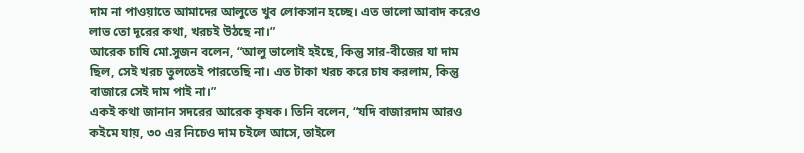দাম না পাওয়াতে আমাদের আলুতে খুব লোকসান হচ্ছে। এত ভালো আবাদ করেও লাভ তো দূরের কথা, খরচই উঠছে না।”
আরেক চাষি মো.সুজন বলেন, “আলু ভালোই হইছে, কিন্তু সার-বীজের যা দাম ছিল, সেই খরচ তুলতেই পারতেছি না। এত টাকা খরচ করে চাষ করলাম, কিন্তু বাজারে সেই দাম পাই না।”
একই কথা জানান সদরের আরেক কৃষক। তিনি বলেন, “যদি বাজারদাম আরও কইমে যায়, ৩০ এর নিচেও দাম চইলে আসে, তাইলে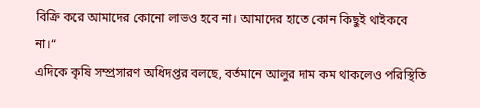বিক্রি করে আমাদের কোনো লাভও হবে না। আমাদের হাতে কোন কিছুই থাইকবে না।“
এদিকে কৃষি সম্প্রসারণ অধিদপ্তর বলছে, বর্তমানে আলুর দাম কম থাকলেও পরিস্থিতি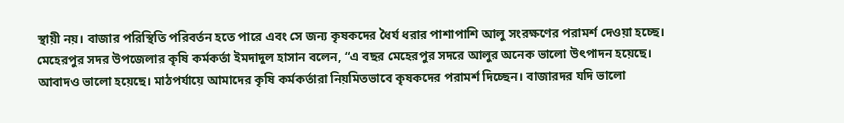স্থায়ী নয়। বাজার পরিস্থিতি পরিবর্তন হতে পারে এবং সে জন্য কৃষকদের ধৈর্য ধরার পাশাপাশি আলু সংরক্ষণের পরামর্শ দেওয়া হচ্ছে।
মেহেরপুর সদর উপজেলার কৃষি কর্মকর্তা ইমদাদুল হাসান বলেন, “এ বছর মেহেরপুর সদরে আলুর অনেক ভালো উৎপাদন হয়েছে। আবাদও ভালো হয়েছে। মাঠপর্যায়ে আমাদের কৃষি কর্মকর্তারা নিয়মিতভাবে কৃষকদের পরামর্শ দিচ্ছেন। বাজারদর যদি ভালো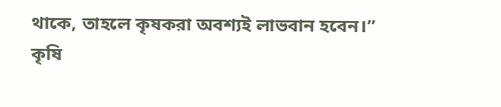থাকে, তাহলে কৃষকরা অবশ্যই লাভবান হবেন।”
কৃষি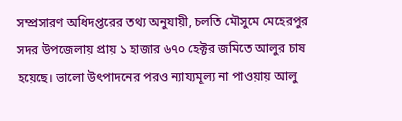সম্প্রসারণ অধিদপ্তরের তথ্য অনুযায়ী, চলতি মৌসুমে মেহেরপুর সদর উপজেলায় প্রায় ১ হাজার ৬৭০ হেক্টর জমিতে আলুর চাষ হয়েছে। ভালো উৎপাদনের পরও ন্যায্যমূল্য না পাওয়ায় আলু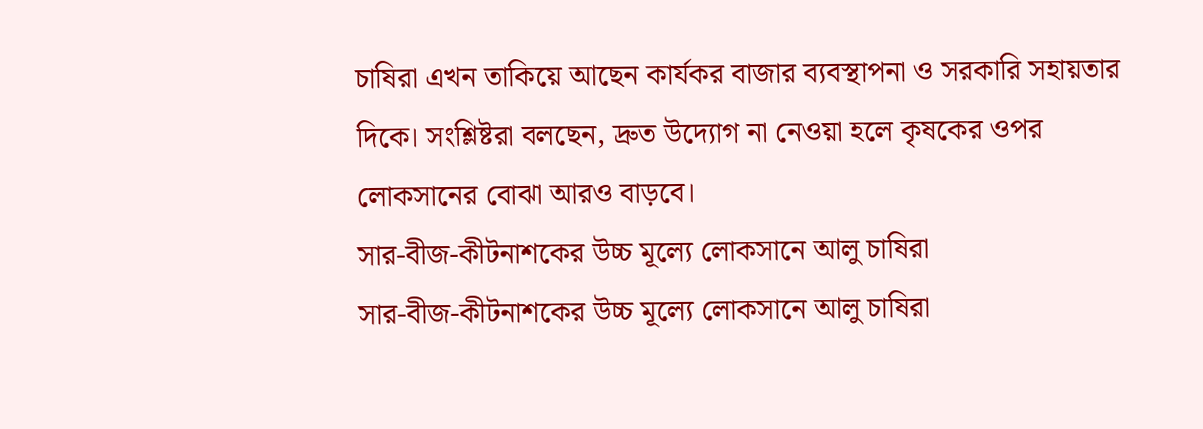চাষিরা এখন তাকিয়ে আছেন কার্যকর বাজার ব্যবস্থাপনা ও সরকারি সহায়তার দিকে। সংশ্লিষ্টরা বলছেন, দ্রুত উদ্যোগ না নেওয়া হলে কৃষকের ওপর লোকসানের বোঝা আরও বাড়বে।
সার-বীজ-কীটনাশকের উচ্চ মূল্যে লোকসানে আলু চাষিরা
সার-বীজ-কীটনাশকের উচ্চ মূল্যে লোকসানে আলু চাষিরা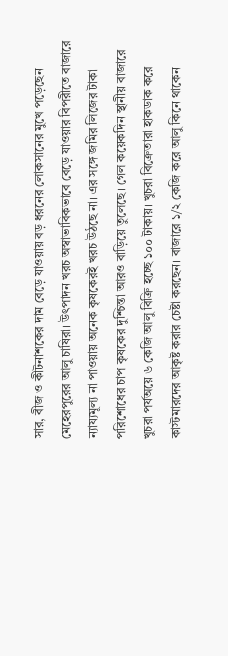সার, বীজ ও কীটনাশকের দাম বেড়ে যাওয়ায় বড় ধরনের লোকসানের মুখে পড়েছেন মেহেরপুরের আলু চাষিরা। উৎপাদন খরচ অস্বাভাবিকভাবে বেড়ে যাওয়ার বিপরীতে বাজারে ন্যায্যমূল্য না পাওয়ায় অনেক কৃষকেরই খরচ উঠছে না। এর সঙ্গে জমির লিজের টাকা পরিশোধের চাপ কৃষকের দুশ্চিন্তা আরও বাড়িয়ে তুলেছে। গেল কয়েকদিন স্থানীয় বাজারে খুচরা পর্যঅয়ে ৬ কেজি আলু বিক্রি হচ্ছে ১০০ টাকায়। খুচরা বিক্রেতারা হাকডাক করে কাস্টমারদের আকৃষ্ট করার চেষ্টা করছেন। বাজারে ১/২ কেজি করে আলু কিনে থাকেন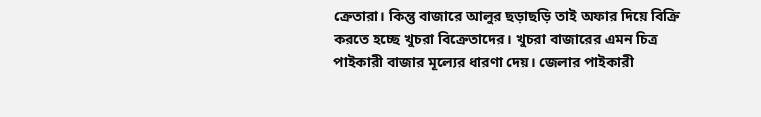ক্রেতারা। কিন্তু বাজারে আলুর ছড়াছড়ি তাই অফার দিয়ে বিক্রি করতে হচ্ছে খুচরা বিক্রেতাদের। খুচরা বাজারের এমন চিত্র পাইকারী বাজার মূল্যের ধারণা দেয়। জেলার পাইকারী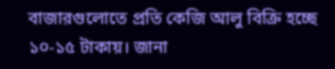বাজারগুলোতে প্রতি কেজি আলু বিক্রি হচ্ছে ১০-১৫ টাকায়। জানা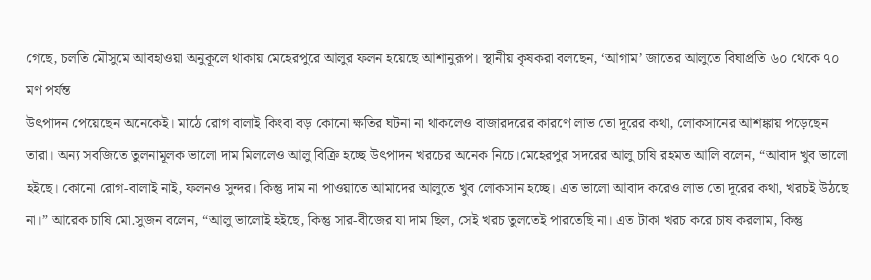গেছে, চলতি মৌসুমে আবহাওয়া অনুকূলে থাকায় মেহেরপুরে আলুর ফলন হয়েছে আশানুরূপ। স্থানীয় কৃষকরা বলছেন, ‘আগাম’ জাতের আলুতে বিঘাপ্রতি ৬০ থেকে ৭০ মণ পর্যন্ত
উৎপাদন পেয়েছেন অনেকেই। মাঠে রোগ বালাই কিংবা বড় কোনো ক্ষতির ঘটনা না থাকলেও বাজারদরের কারণে লাভ তো দূরের কথা, লোকসানের আশঙ্কায় পড়েছেন তারা। অন্য সবজিতে তুলনামূলক ভালো দাম মিললেও আলু বিক্রি হচ্ছে উৎপাদন খরচের অনেক নিচে।মেহেরপুর সদরের আলু চাষি রহমত আলি বলেন, “আবাদ খুব ভালো হইছে। কোনো রোগ-বালাই নাই, ফলনও সুন্দর। কিন্তু দাম না পাওয়াতে আমাদের আলুতে খুব লোকসান হচ্ছে। এত ভালো আবাদ করেও লাভ তো দূরের কথা, খরচই উঠছে না।” আরেক চাষি মো.সুজন বলেন, “আলু ভালোই হইছে, কিন্তু সার-বীজের যা দাম ছিল, সেই খরচ তুলতেই পারতেছি না। এত টাকা খরচ করে চাষ করলাম, কিন্তু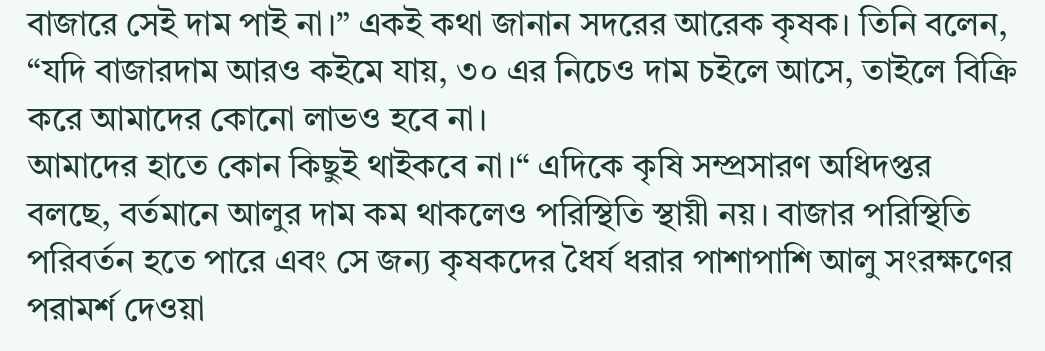বাজারে সেই দাম পাই না।” একই কথা জানান সদরের আরেক কৃষক। তিনি বলেন, “যদি বাজারদাম আরও কইমে যায়, ৩০ এর নিচেও দাম চইলে আসে, তাইলে বিক্রি করে আমাদের কোনো লাভও হবে না।
আমাদের হাতে কোন কিছুই থাইকবে না।“ এদিকে কৃষি সম্প্রসারণ অধিদপ্তর বলছে, বর্তমানে আলুর দাম কম থাকলেও পরিস্থিতি স্থায়ী নয়। বাজার পরিস্থিতি পরিবর্তন হতে পারে এবং সে জন্য কৃষকদের ধৈর্য ধরার পাশাপাশি আলু সংরক্ষণের পরামর্শ দেওয়া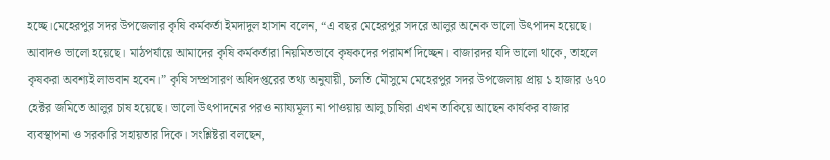হচ্ছে।মেহেরপুর সদর উপজেলার কৃষি কর্মকর্তা ইমদাদুল হাসান বলেন, “এ বছর মেহেরপুর সদরে আলুর অনেক ভালো উৎপাদন হয়েছে। আবাদও ভালো হয়েছে। মাঠপর্যায়ে আমাদের কৃষি কর্মকর্তারা নিয়মিতভাবে কৃষকদের পরামর্শ দিচ্ছেন। বাজারদর যদি ভালো থাকে, তাহলে কৃষকরা অবশ্যই লাভবান হবেন।” কৃষি সম্প্রসারণ অধিদপ্তরের তথ্য অনুযায়ী, চলতি মৌসুমে মেহেরপুর সদর উপজেলায় প্রায় ১ হাজার ৬৭০ হেক্টর জমিতে আলুর চাষ হয়েছে। ভালো উৎপাদনের পরও ন্যায্যমূল্য না পাওয়ায় আলু চাষিরা এখন তাকিয়ে আছেন কার্যকর বাজার ব্যবস্থাপনা ও সরকারি সহায়তার দিকে। সংশ্লিষ্টরা বলছেন,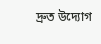দ্রুত উদ্যোগ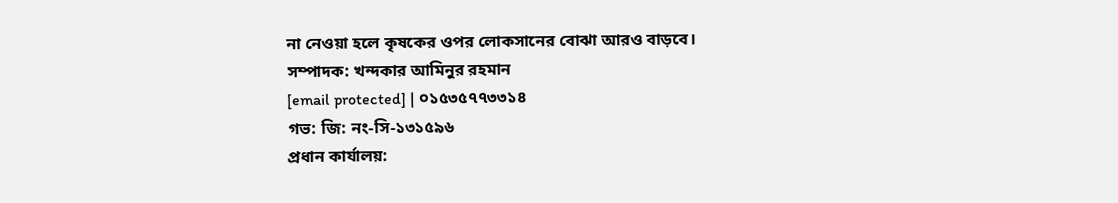না নেওয়া হলে কৃষকের ওপর লোকসানের বোঝা আরও বাড়বে।
সম্পাদক: খন্দকার আমিনুর রহমান
[email protected] | ০১৫৩৫৭৭৩৩১৪
গভ: জি: নং-সি-১৩১৫৯৬
প্রধান কার্যালয়: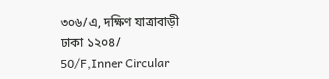৩০৬/এ, দক্ষিণ যাত্রাবাড়ী ঢাকা ১২০৪/
50/F,Inner Circular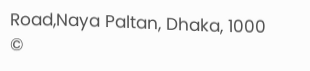Road,Naya Paltan, Dhaka, 1000
©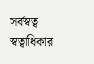সর্বস্বত্ব স্বত্বাধিকার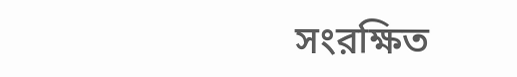সংরক্ষিত